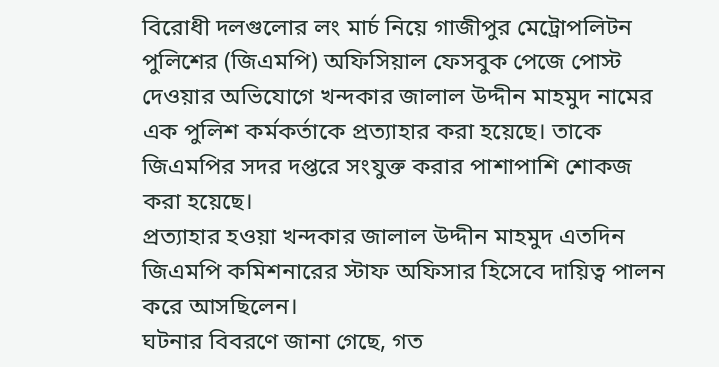বিরোধী দলগুলোর লং মার্চ নিয়ে গাজীপুর মেট্রোপলিটন পুলিশের (জিএমপি) অফিসিয়াল ফেসবুক পেজে পোস্ট দেওয়ার অভিযোগে খন্দকার জালাল উদ্দীন মাহমুদ নামের এক পুলিশ কর্মকর্তাকে প্রত্যাহার করা হয়েছে। তাকে জিএমপির সদর দপ্তরে সংযুক্ত করার পাশাপাশি শোকজ করা হয়েছে।
প্রত্যাহার হওয়া খন্দকার জালাল উদ্দীন মাহমুদ এতদিন জিএমপি কমিশনারের স্টাফ অফিসার হিসেবে দায়িত্ব পালন করে আসছিলেন।
ঘটনার বিবরণে জানা গেছে, গত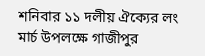শনিবার ১১ দলীয় ঐক্যের লং মার্চ উপলক্ষে গাজীপুর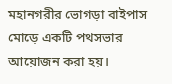মহানগরীর ভোগড়া বাইপাস মোড়ে একটি পথসভার আয়োজন করা হয়।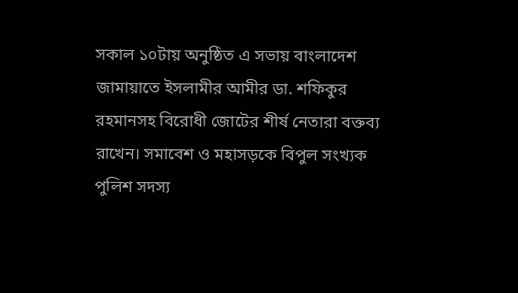সকাল ১০টায় অনুষ্ঠিত এ সভায় বাংলাদেশ জামায়াতে ইসলামীর আমীর ডা. শফিকুর রহমানসহ বিরোধী জোটের শীর্ষ নেতারা বক্তব্য রাখেন। সমাবেশ ও মহাসড়কে বিপুল সংখ্যক পুলিশ সদস্য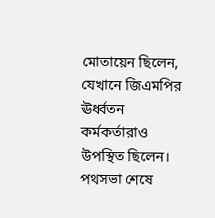মোতায়েন ছিলেন, যেখানে জিএমপির ঊর্ধ্বতন কর্মকর্তারাও উপস্থিত ছিলেন।
পথসভা শেষে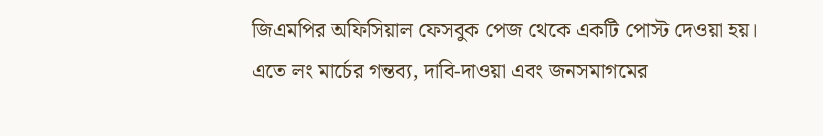জিএমপির অফিসিয়াল ফেসবুক পেজ থেকে একটি পোস্ট দেওয়া হয়। এতে লং মার্চের গন্তব্য, দাবি-দাওয়া এবং জনসমাগমের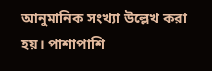আনুমানিক সংখ্যা উল্লেখ করা হয়। পাশাপাশি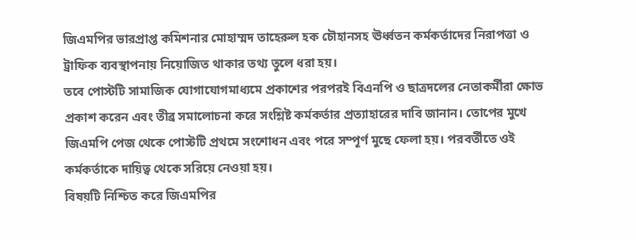জিএমপির ভারপ্রাপ্ত কমিশনার মোহাম্মদ তাহেরুল হক চৌহানসহ ঊর্ধ্বতন কর্মকর্তাদের নিরাপত্তা ও ট্রাফিক ব্যবস্থাপনায় নিয়োজিত থাকার তথ্য তুলে ধরা হয়।
তবে পোস্টটি সামাজিক যোগাযোগমাধ্যমে প্রকাশের পরপরই বিএনপি ও ছাত্রদলের নেতাকর্মীরা ক্ষোভ প্রকাশ করেন এবং তীব্র সমালোচনা করে সংশ্লিষ্ট কর্মকর্তার প্রত্যাহারের দাবি জানান। তোপের মুখে জিএমপি পেজ থেকে পোস্টটি প্রথমে সংশোধন এবং পরে সম্পূর্ণ মুছে ফেলা হয়। পরবর্তীতে ওই কর্মকর্তাকে দায়িত্ব থেকে সরিয়ে নেওয়া হয়।
বিষয়টি নিশ্চিত করে জিএমপির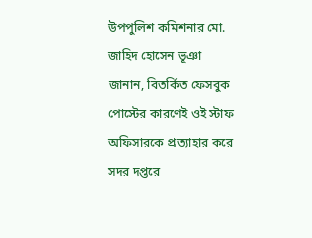উপপুলিশ কমিশনার মো. জাহিদ হোসেন ভূঞা জানান, বিতর্কিত ফেসবুক পোস্টের কারণেই ওই স্টাফ অফিসারকে প্রত্যাহার করে সদর দপ্তরে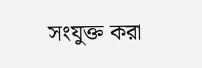সংযুক্ত করা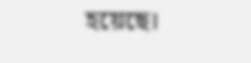হয়েছে।